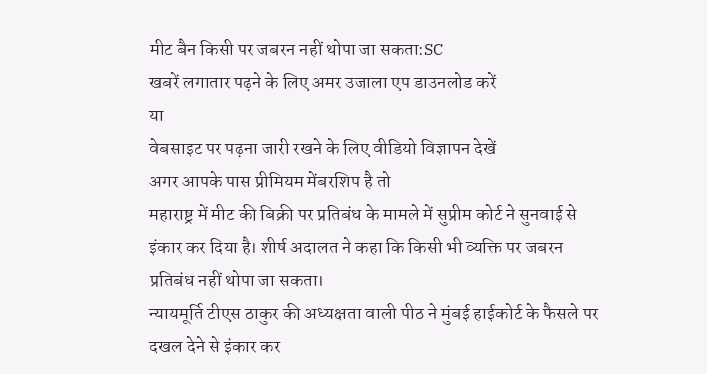मीट बैन किसी पर जबरन नहीं थोपा जा सकता:SC
खबरें लगातार पढ़ने के लिए अमर उजाला एप डाउनलोड करें
या
वेबसाइट पर पढ़ना जारी रखने के लिए वीडियो विज्ञापन देखें
अगर आपके पास प्रीमियम मेंबरशिप है तो
महाराष्ट्र में मीट की बिक्री पर प्रतिबंध के मामले में सुप्रीम कोर्ट ने सुनवाई से इंकार कर दिया है। शीर्ष अदालत ने कहा कि किसी भी व्यक्ति पर जबरन प्रतिबंध नहीं थोपा जा सकता।
न्यायमूर्ति टीएस ठाकुर की अध्यक्षता वाली पीठ ने मुंबई हाईकोर्ट के फैसले पर दखल देने से इंकार कर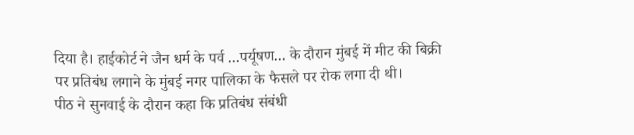दिया है। हाईकोर्ट ने जैन धर्म के पर्व ...पर्यूषण... के दौरान मुंबई में मीट की बिक्री पर प्रतिबंध लगाने के मुंबई नगर पालिका के फैसले पर रोक लगा दी थी।
पीठ ने सुनवाई के दौरान कहा कि प्रतिबंध संबंधी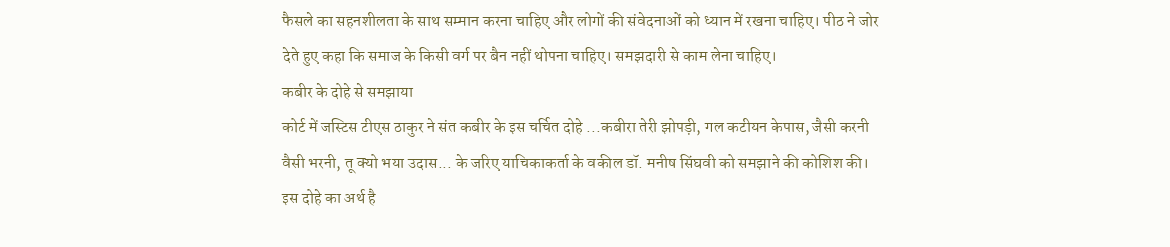फैसले का सहनशीलता के साथ सम्मान करना चाहिए और लोगों की संवेदनाओं को ध्यान में रखना चाहिए। पीठ ने जोर देते हुए कहा कि समाज के किसी वर्ग पर बैन नहीं थोपना चाहिए। समझदारी से काम लेना चाहिए।
कबीर के दोहे से समझाया
कोर्ट में जस्टिस टीएस ठाकुर ने संत कबीर के इस चर्चित दोहे ...कबीरा तेरी झोपड़ी, गल कटीयन केपास, जैसी करनी वैसी भरनी, तू क्यो भया उदास... के जरिए याचिकाकर्ता के वकील डॉ. मनीष सिंघवी को समझाने की कोशिश की।
इस दोहे का अर्थ है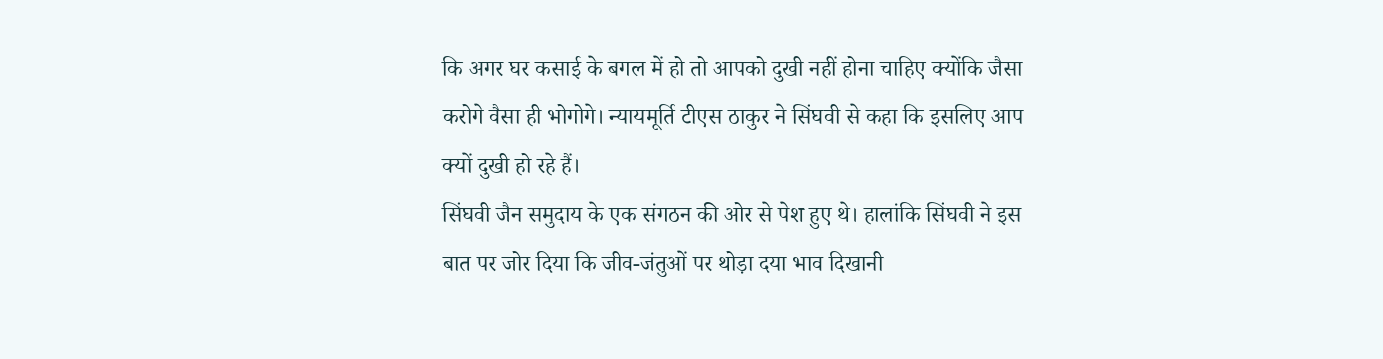कि अगर घर कसाई के बगल में हो तो आपको दुखी नहीं होना चाहिए क्योंकि जैसा करोगे वैसा ही भोगोगे। न्यायमूर्ति टीएस ठाकुर ने सिंघवी से कहा कि इसलिए आप क्यों दुखी हो रहे हैं।
सिंघवी जैन समुदाय के एक संगठन की ओर से पेश हुए थे। हालांकि सिंघवी ने इस बात पर जोर दिया कि जीव-जंतुओं पर थोड़ा दया भाव दिखानी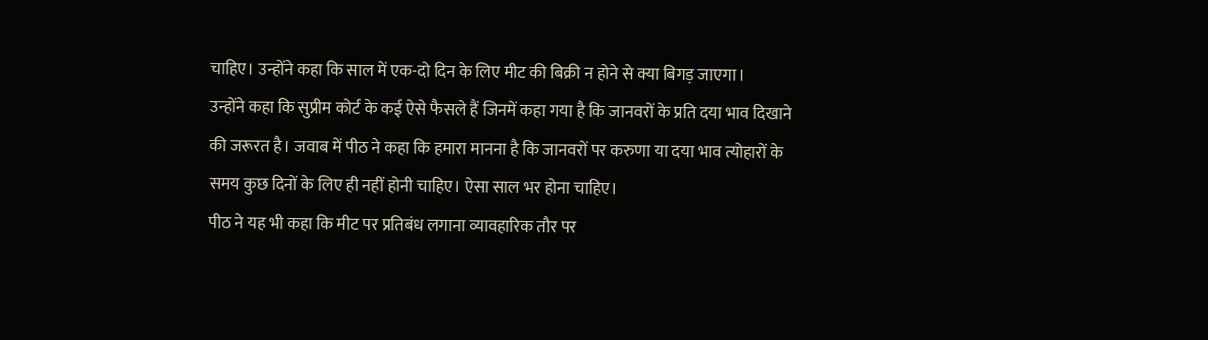चाहिए। उन्होंने कहा कि साल में एक-दो दिन के लिए मीट की बिक्री न होने से क्या बिगड़ जाएगा।
उन्होंने कहा कि सुप्रीम कोर्ट के कई ऐसे फैसले हैं जिनमें कहा गया है कि जानवरों के प्रति दया भाव दिखाने की जरूरत है। जवाब में पीठ ने कहा कि हमारा मानना है कि जानवरों पर करुणा या दया भाव त्योहारों के समय कुछ दिनों के लिए ही नहीं होनी चाहिए। ऐसा साल भर होना चाहिए।
पीठ ने यह भी कहा कि मीट पर प्रतिबंध लगाना व्यावहारिक तौर पर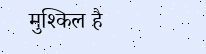मुश्किल है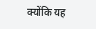क्योंकि यह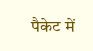पैकेट में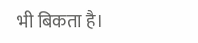भी बिकता है।